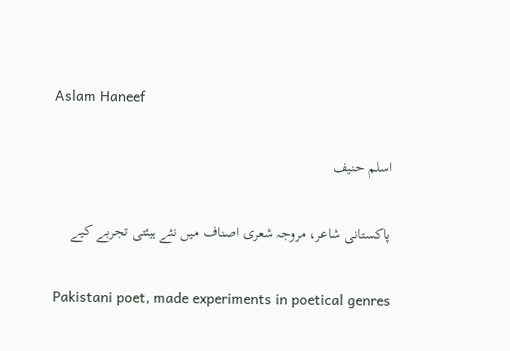Aslam Haneef

اسلم حنیف

پاکستانی شاعر، مروجہ شعری اصناف میں نئے ہیئتی تجربے کیے

Pakistani poet, made experiments in poetical genres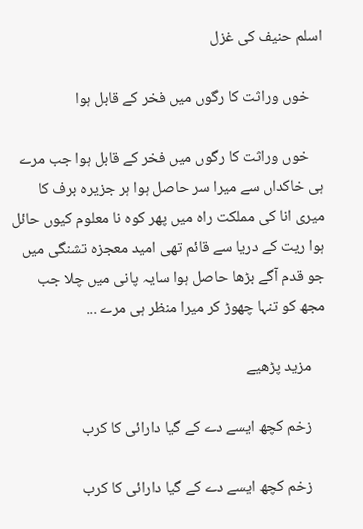اسلم حنیف کی غزل

    خوں وراثت کا رگوں میں فخر کے قابل ہوا

    خوں وراثت کا رگوں میں فخر کے قابل ہوا جب مرے ہی خاکداں سے میرا سر حاصل ہوا ہر جزیرہ برف کا میری انا کی مملکت راہ میں پھر کوہ نا معلوم کیوں حائل ہوا ریت کے دریا سے قائم تھی امید معجزہ تشنگی میں جو قدم آگے بڑھا حاصل ہوا سایہ پانی میں چلا جب مجھ کو تنہا چھوڑ کر میرا منظر ہی مرے ...

    مزید پڑھیے

    زخم کچھ ایسے دے کے گیا دارائی کا کرب

    زخم کچھ ایسے دے کے گیا دارائی کا کرب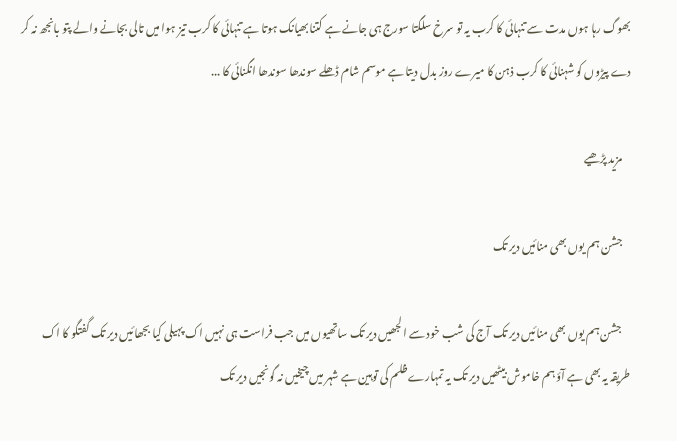بھوگ رہا ہوں مدت سے تنہائی کا کرب یہ تو سرخ سلگتا سورج ہی جانے ہے کتنا بھیانک ہوتا ہے تنہائی کا کرب تیز ہوا میں تالی بجانے والے پتو بانجھ نہ کر دے پیڑوں کو شہنائی کا کرب ذہن کا میرے روز بدل دیتا ہے موسم شام ڈھلے سوندھا سوندھا انگنائی کا ...

    مزید پڑھیے

    جشن ہم یوں بھی منائیں دیر تک

    جشن ہم یوں بھی منائیں دیر تک آج کی شب خود سے الجھیں دیر تک ساتھیوں میں جب فراست ہی نہیں اک پہیلی کیا بجھائیں دیر تک گفتگو کا اک طریقہ یہ بھی ہے آؤ ہم خاموش بیٹھیں دیر تک یہ تمہارے ظلم کی توہین ہے شہر میں چیخیں نہ گونجیں دیر تک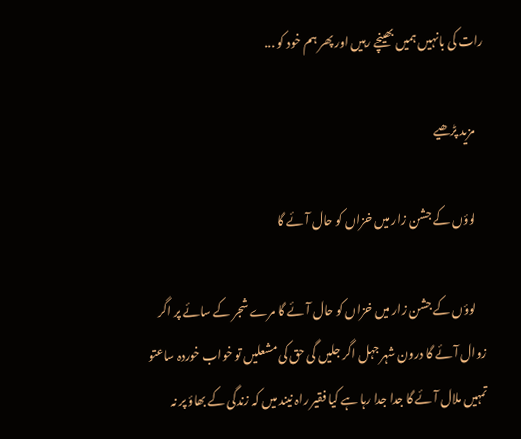رات کی بانہیں ہمیں بھینچے رہیں اور پھر ہم خود کو ...

    مزید پڑھیے

    لوؤں کے جشن زار میں خزاں کو حال آئے گا

    لوؤں کے جشن زار میں خزاں کو حال آئے گا مرے شجر کے سائے پر اگر زوال آئے گا درون شہر جہل اگر جلیں گی حق کی مشعلیں تو خواب خوردہ ساعتو تمہیں ملال آئے گا جدا جدا رہا ہے کیا فقیر راہ نیند میں کہ زندگی کے بھاؤ پر نہ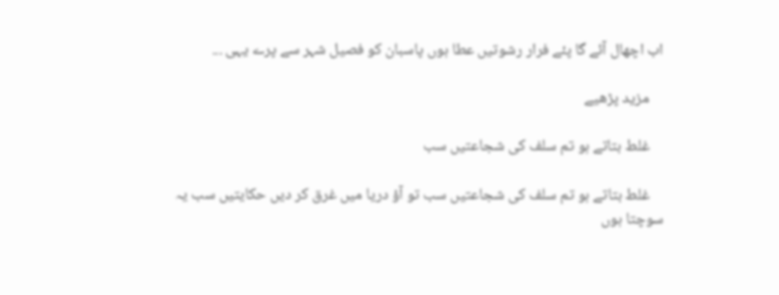اب اچھال آئے گا پئے فرار رشوتیں عطا ہوں پاسبان کو فصیل شہر سے پرے یہی ...

    مزید پڑھیے

    غلط بتاتے ہو تم سلف کی شجاعتیں سب

    غلط بتاتے ہو تم سلف کی شجاعتیں سب تو آؤ دریا میں غرق کر دیں حکایتیں سب یہ سوچتا ہوں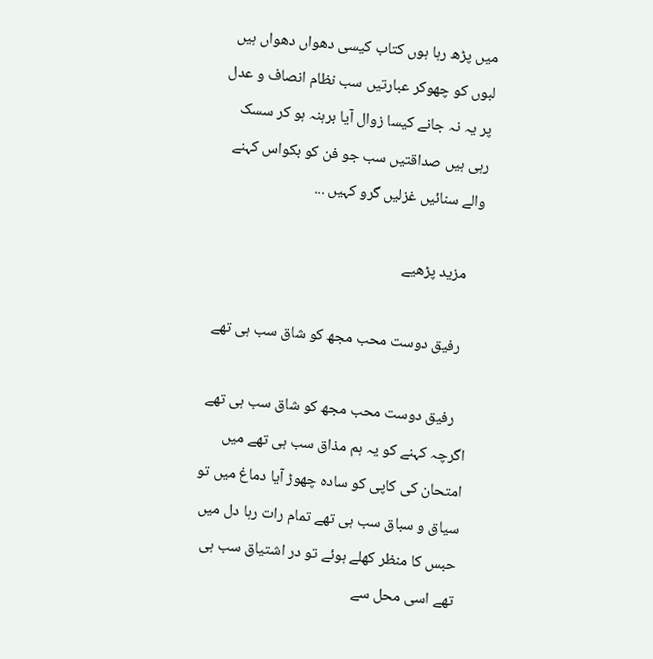میں پڑھ رہا ہوں کتاب کیسی دھواں دھواں ہیں لبوں کو چھوکر عبارتیں سب نظام انصاف و عدل پر یہ نہ جانے کیسا زوال آیا برہنہ ہو کر سسک رہی ہیں صداقتیں سب جو فن کو بکواس کہنے والے سنائیں غزلیں گرو کہیں ...

    مزید پڑھیے

    رفیق دوست محب مجھ کو شاق سب ہی تھے

    رفیق دوست محب مجھ کو شاق سب ہی تھے اگرچہ کہنے کو یہ ہم مذاق سب ہی تھے میں امتحان کی کاپی کو سادہ چھوڑ آیا دماغ میں تو سیاق و سباق سب ہی تھے تمام رات رہا دل میں حبس کا منظر کھلے ہوئے تو در اشتیاق سب ہی تھے اسی محل سے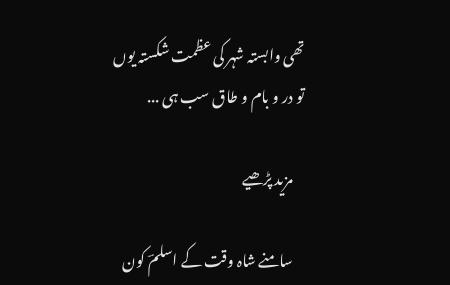تھی وابستہ شہر کی عظمت شکستہ یوں تو در و بام و طاق سب ہی ...

    مزید پڑھیے

    سامنے شاہ وقت کے اسلمؔ کون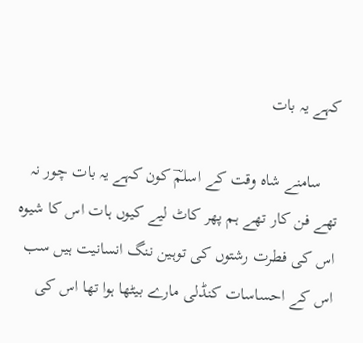کہے یہ بات

    سامنے شاہ وقت کے اسلمؔ کون کہے یہ بات چور نہ تھے فن کار تھے ہم پھر کاٹ لیے کیوں ہات اس کا شیوہ اس کی فطرت رشتوں کی توہین ننگ انسانیت ہیں سب اس کے احساسات کنڈلی مارے بیٹھا ہوا تھا اس کی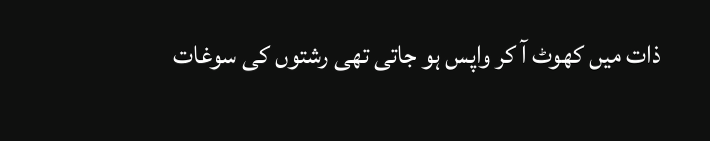ذات میں کھوٹ آ کر واپس ہو جاتی تھی رشتوں کی سوغات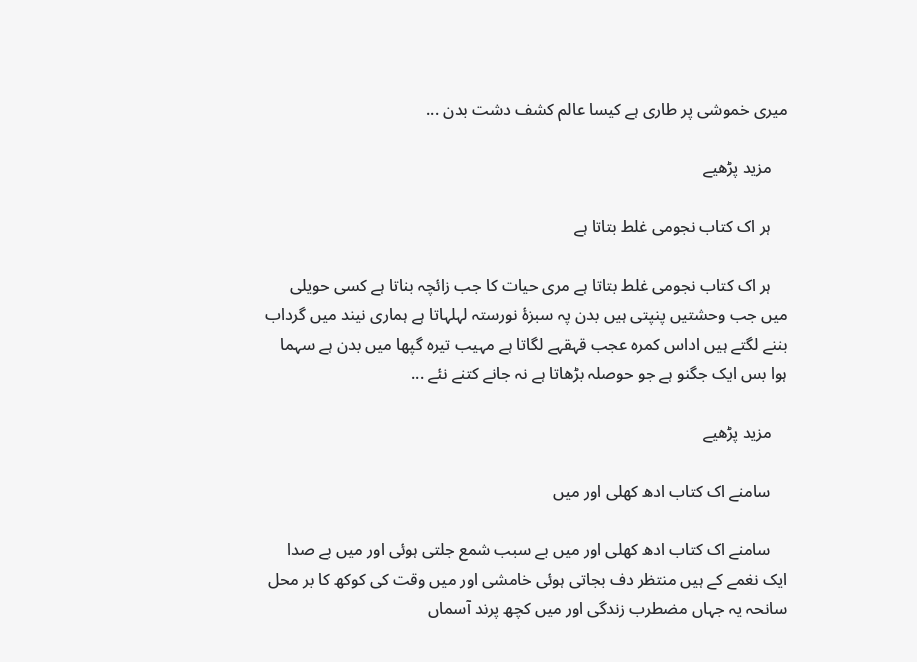میری خموشی پر طاری ہے کیسا عالم کشف دشت بدن ...

    مزید پڑھیے

    ہر اک کتاب نجومی غلط بتاتا ہے

    ہر اک کتاب نجومی غلط بتاتا ہے مری حیات کا جب زائچہ بناتا ہے کسی حویلی میں جب وحشتیں پنپتی ہیں بدن پہ سبزۂ نورستہ لہلہاتا ہے ہماری نیند میں گرداب بننے لگتے ہیں اداس کمرہ عجب قہقہے لگاتا ہے مہیب تیرہ گپھا میں بدن ہے سہما ہوا بس ایک جگنو ہے جو حوصلہ بڑھاتا ہے نہ جانے کتنے نئے ...

    مزید پڑھیے

    سامنے اک کتاب ادھ کھلی اور میں

    سامنے اک کتاب ادھ کھلی اور میں بے سبب شمع جلتی ہوئی اور میں بے صدا ایک نغمے کے ہیں منتظر دف بجاتی ہوئی خامشی اور میں وقت کی کوکھ کا بر محل سانحہ یہ جہاں مضطرب زندگی اور میں کچھ پرند آسماں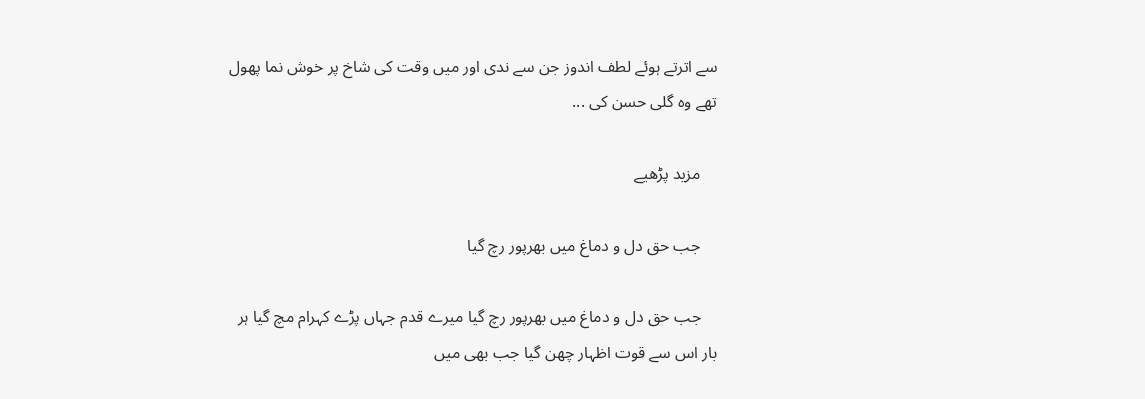سے اترتے ہوئے لطف اندوز جن سے ندی اور میں وقت کی شاخ پر خوش نما پھول تھے وہ گلی حسن کی ...

    مزید پڑھیے

    جب حق دل و دماغ میں بھرپور رچ گیا

    جب حق دل و دماغ میں بھرپور رچ گیا میرے قدم جہاں پڑے کہرام مچ گیا ہر بار اس سے قوت اظہار چھن گیا جب بھی میں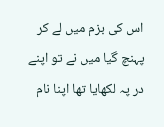اس کی بزم میں لے کر پہنچ گیا میں نے تو اپنے در پہ لکھایا تھا اپنا نام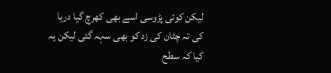لیکن کوئی پڑوسی اسے بھی کھرچ گیا دریا کی تہ چٹان کی زد کو بھی سہہ گئی لیکن یہ کیا کہ سطح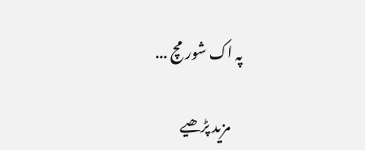پہ اک شور مچ ...

    مزید پڑھیے